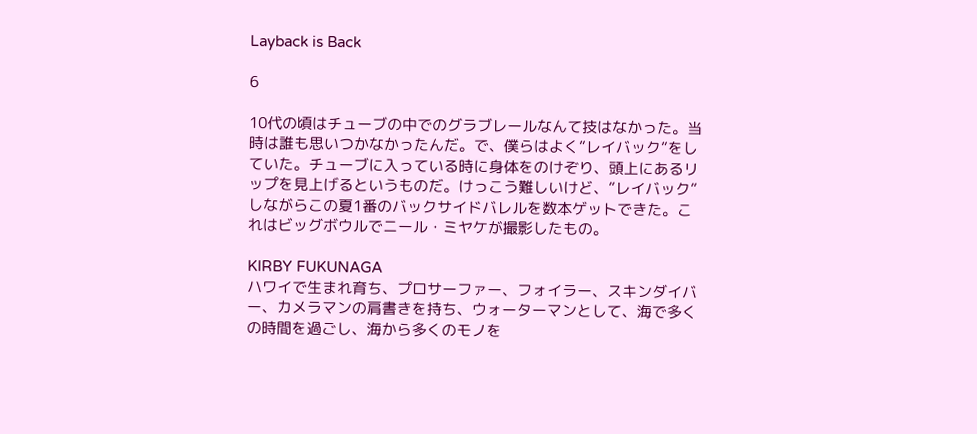Layback is Back

6

10代の頃はチューブの中でのグラブレールなんて技はなかった。当時は誰も思いつかなかったんだ。で、僕らはよく”レイバック”をしていた。チューブに入っている時に身体をのけぞり、頭上にあるリップを見上げるというものだ。けっこう難しいけど、”レイバック”しながらこの夏1番のバックサイドバレルを数本ゲットできた。これはビッグボウルでニール・ミヤケが撮影したもの。

KIRBY FUKUNAGA
ハワイで生まれ育ち、プロサーファー、フォイラー、スキンダイバー、カメラマンの肩書きを持ち、ウォーターマンとして、海で多くの時間を過ごし、海から多くのモノを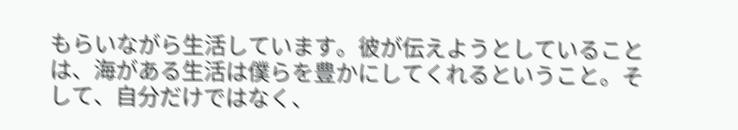もらいながら生活しています。彼が伝えようとしていることは、海がある生活は僕らを豊かにしてくれるということ。そして、自分だけではなく、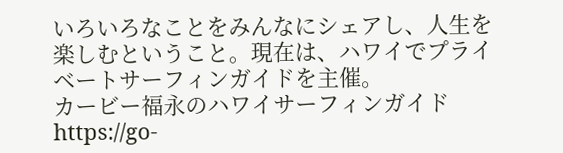いろいろなことをみんなにシェアし、人生を楽しむということ。現在は、ハワイでプライベートサーフィンガイドを主催。
カービー福永のハワイサーフィンガイド
https://go-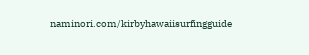naminori.com/kirbyhawaiisurfingguide